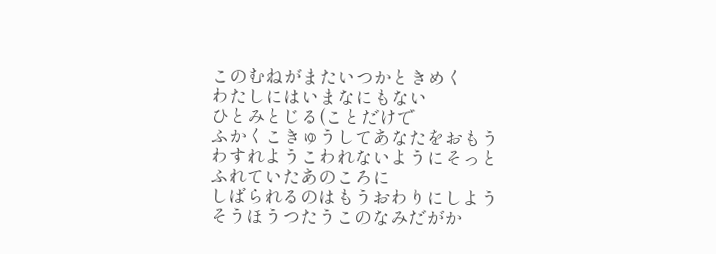このむねがまたいつかときめく
わたしにはいまなにもない
ひとみとじる(ことだけで
ふかくこきゅうしてあなたをおもう
わすれようこわれないようにそっと
ふれていたあのころに
しばられるのはもうおわりにしよう
そうほうつたうこのなみだがか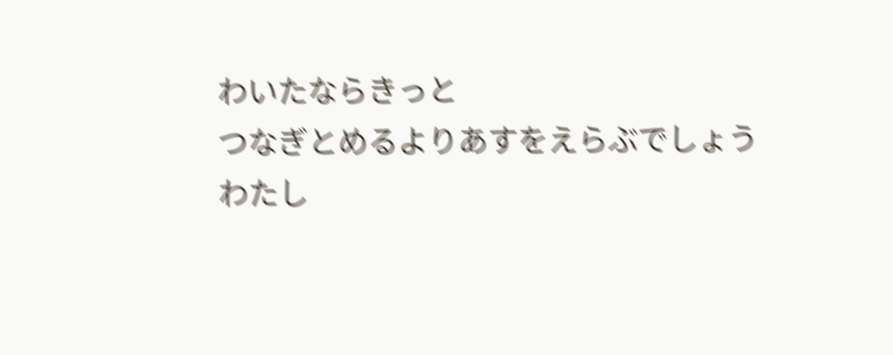わいたならきっと
つなぎとめるよりあすをえらぶでしょう
わたし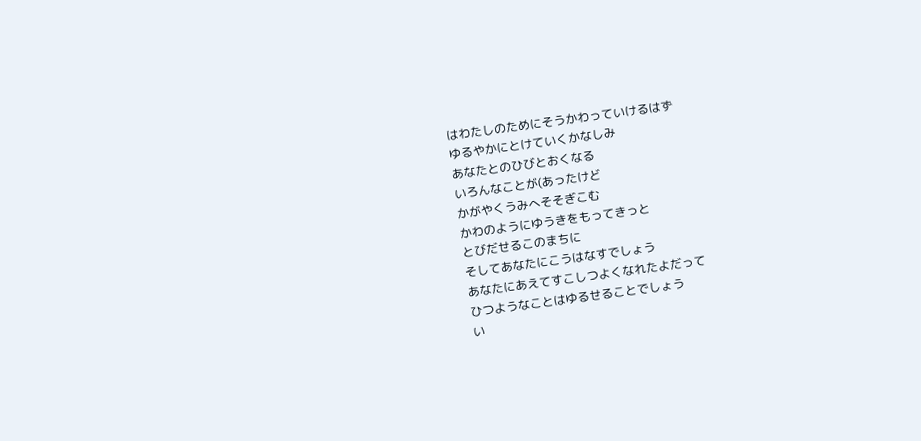はわたしのためにそうかわっていけるはず
ゆるやかにとけていくかなしみ
あなたとのひびとおくなる
いろんなことが(あったけど
かがやくうみへそそぎこむ
かわのようにゆうきをもってきっと
とびだせるこのまちに
そしてあなたにこうはなすでしょう
あなたにあえてすこしつよくなれたよだって
ひつようなことはゆるせることでしょう
い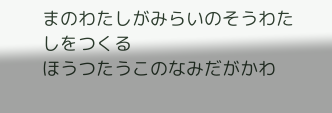まのわたしがみらいのそうわたしをつくる
ほうつたうこのなみだがかわ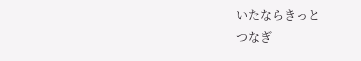いたならきっと
つなぎ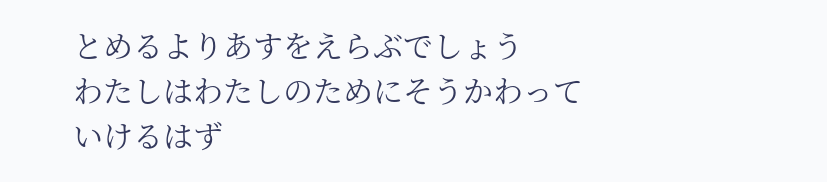とめるよりあすをえらぶでしょう
わたしはわたしのためにそうかわっていけるはず